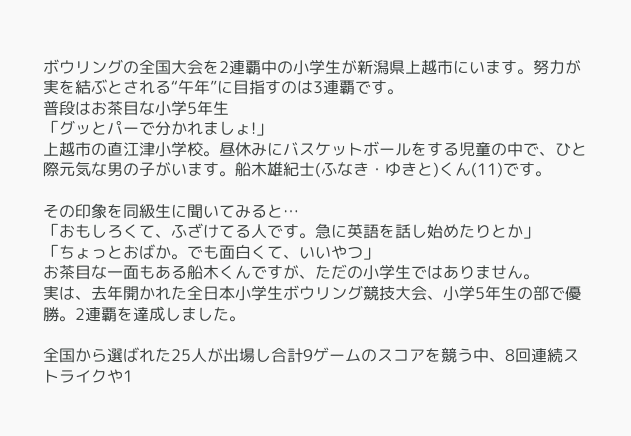ボウリングの全国大会を2連覇中の小学生が新潟県上越市にいます。努力が実を結ぶとされる“午年”に目指すのは3連覇です。
普段はお茶目な小学5年生
「グッとパーで分かれましょ!」
上越市の直江津小学校。昼休みにバスケットボールをする児童の中で、ひと際元気な男の子がいます。船木雄紀士(ふなき・ゆきと)くん(11)です。

その印象を同級生に聞いてみると…
「おもしろくて、ふざけてる人です。急に英語を話し始めたりとか」
「ちょっとおばか。でも面白くて、いいやつ」
お茶目な一面もある船木くんですが、ただの小学生ではありません。
実は、去年開かれた全日本小学生ボウリング競技大会、小学5年生の部で優勝。2連覇を達成しました。

全国から選ばれた25人が出場し合計9ゲームのスコアを競う中、8回連続ストライクや1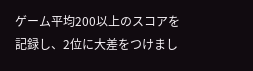ゲーム平均200以上のスコアを記録し、2位に大差をつけまし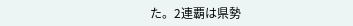た。2連覇は県勢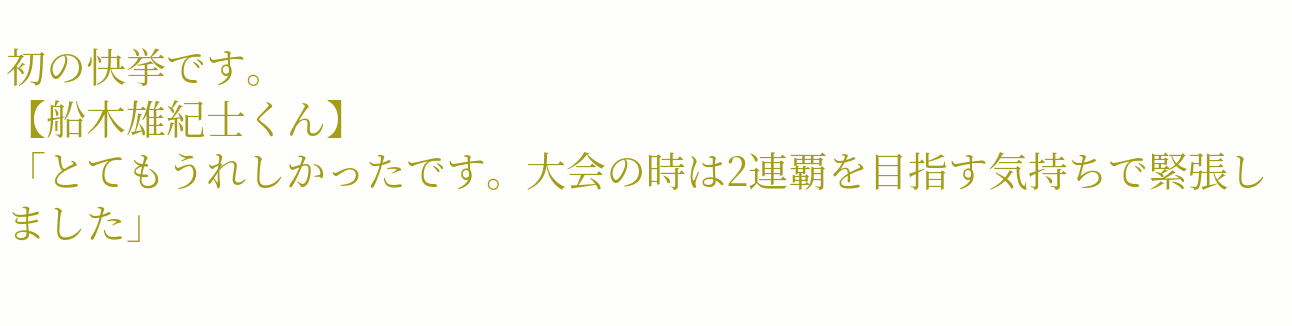初の快挙です。
【船木雄紀士くん】
「とてもうれしかったです。大会の時は2連覇を目指す気持ちで緊張しました」